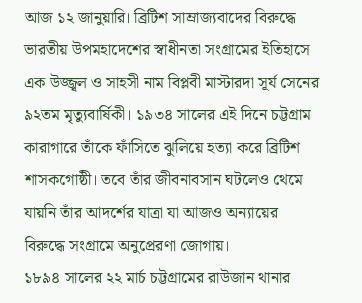আজ ১২ জানুয়ারি। ব্রিটিশ সাম্রাজ্যবাদের বিরুদ্ধে ভারতীয় উপমহাদেশের স্বাধীনতা সংগ্রামের ইতিহাসে এক উজ্জ্বল ও সাহসী নাম বিপ্লবী মাস্টারদা সূর্য সেনের ৯২তম মৃত্যুবার্ষিকী। ১৯৩৪ সালের এই দিনে চট্টগ্রাম কারাগারে তাঁকে ফাঁসিতে ঝুলিয়ে হত্যা করে ব্রিটিশ শাসকগোষ্ঠী। তবে তাঁর জীবনাবসান ঘটলেও থেমে যায়নি তাঁর আদর্শের যাত্রা যা আজও অন্যায়ের বিরুদ্ধে সংগ্রামে অনুপ্রেরণা জোগায়।
১৮৯৪ সালের ২২ মার্চ চট্টগ্রামের রাউজান থানার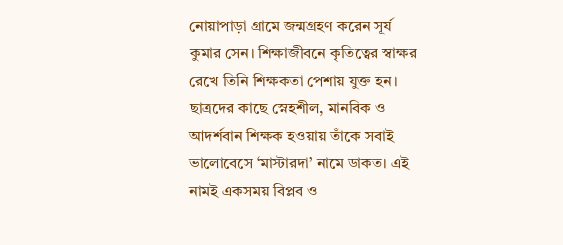নোয়াপাড়া গ্রামে জন্মগ্রহণ করেন সূর্য কুমার সেন। শিক্ষাজীবনে কৃতিত্বের স্বাক্ষর রেখে তিনি শিক্ষকতা পেশায় যুক্ত হন। ছাত্রদের কাছে স্নেহশীল, মানবিক ও আদর্শবান শিক্ষক হওয়ায় তাঁকে সবাই ভালোবেসে ‘মাস্টারদা’ নামে ডাকত। এই নামই একসময় বিপ্লব ও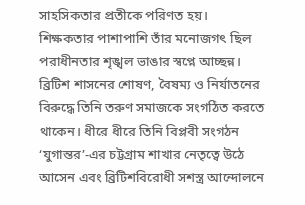সাহসিকতার প্রতীকে পরিণত হয়।
শিক্ষকতার পাশাপাশি তাঁর মনোজগৎ ছিল পরাধীনতার শৃঙ্খল ভাঙার স্বপ্নে আচ্ছন্ন। ব্রিটিশ শাসনের শোষণ, বৈষম্য ও নির্যাতনের বিরুদ্ধে তিনি তরুণ সমাজকে সংগঠিত করতে থাকেন। ধীরে ধীরে তিনি বিপ্লবী সংগঠন ‘যুগান্তর’-এর চট্টগ্রাম শাখার নেতৃত্বে উঠে আসেন এবং ব্রিটিশবিরোধী সশস্ত্র আন্দোলনে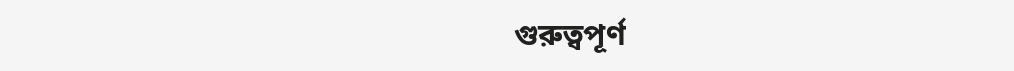গুরুত্বপূর্ণ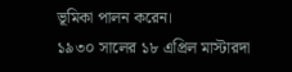ভূমিকা পালন করেন।
১৯৩০ সালের ১৮ এপ্রিল মাস্টারদা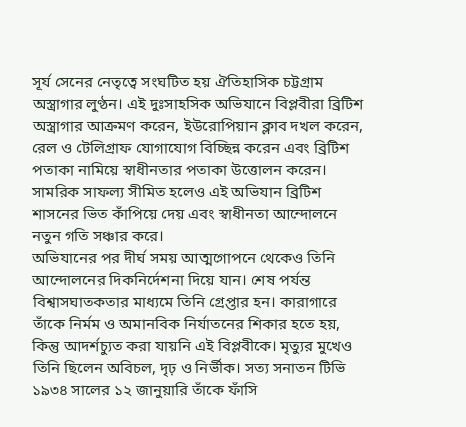সূর্য সেনের নেতৃত্বে সংঘটিত হয় ঐতিহাসিক চট্টগ্রাম অস্ত্রাগার লুণ্ঠন। এই দুঃসাহসিক অভিযানে বিপ্লবীরা ব্রিটিশ অস্ত্রাগার আক্রমণ করেন, ইউরোপিয়ান ক্লাব দখল করেন, রেল ও টেলিগ্রাফ যোগাযোগ বিচ্ছিন্ন করেন এবং ব্রিটিশ পতাকা নামিয়ে স্বাধীনতার পতাকা উত্তোলন করেন। সামরিক সাফল্য সীমিত হলেও এই অভিযান ব্রিটিশ শাসনের ভিত কাঁপিয়ে দেয় এবং স্বাধীনতা আন্দোলনে নতুন গতি সঞ্চার করে।
অভিযানের পর দীর্ঘ সময় আত্মগোপনে থেকেও তিনি আন্দোলনের দিকনির্দেশনা দিয়ে যান। শেষ পর্যন্ত বিশ্বাসঘাতকতার মাধ্যমে তিনি গ্রেপ্তার হন। কারাগারে তাঁকে নির্মম ও অমানবিক নির্যাতনের শিকার হতে হয়, কিন্তু আদর্শচ্যুত করা যায়নি এই বিপ্লবীকে। মৃত্যুর মুখেও তিনি ছিলেন অবিচল, দৃঢ় ও নির্ভীক। সত্য সনাতন টিভি
১৯৩৪ সালের ১২ জানুয়ারি তাঁকে ফাঁসি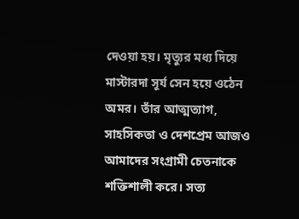দেওয়া হয়। মৃত্যুর মধ্য দিয়ে মাস্টারদা সূর্য সেন হয়ে ওঠেন অমর। তাঁর আত্মত্যাগ, সাহসিকতা ও দেশপ্রেম আজও আমাদের সংগ্রামী চেতনাকে শক্তিশালী করে। সত্য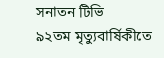সনাতন টিভি
৯২তম মৃত্যুবার্ষিকীতে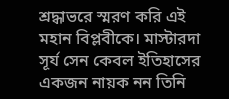শ্রদ্ধাভরে স্মরণ করি এই মহান বিপ্লবীকে। মাস্টারদা সূর্য সেন কেবল ইতিহাসের একজন নায়ক নন তিনি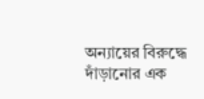অন্যায়ের বিরুদ্ধে দাঁড়ানোর এক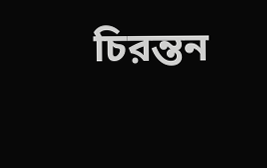চিরন্তন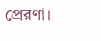প্রেরণা।